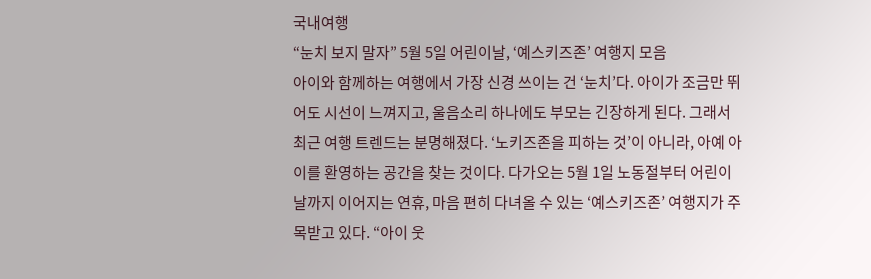국내여행
“눈치 보지 말자” 5월 5일 어린이날, ‘예스키즈존’ 여행지 모음
아이와 함께하는 여행에서 가장 신경 쓰이는 건 ‘눈치’다. 아이가 조금만 뛰어도 시선이 느껴지고, 울음소리 하나에도 부모는 긴장하게 된다. 그래서 최근 여행 트렌드는 분명해졌다. ‘노키즈존을 피하는 것’이 아니라, 아예 아이를 환영하는 공간을 찾는 것이다. 다가오는 5월 1일 노동절부터 어린이날까지 이어지는 연휴, 마음 편히 다녀올 수 있는 ‘예스키즈존’ 여행지가 주목받고 있다. “아이 웃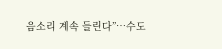음소리 계속 들린다”…수도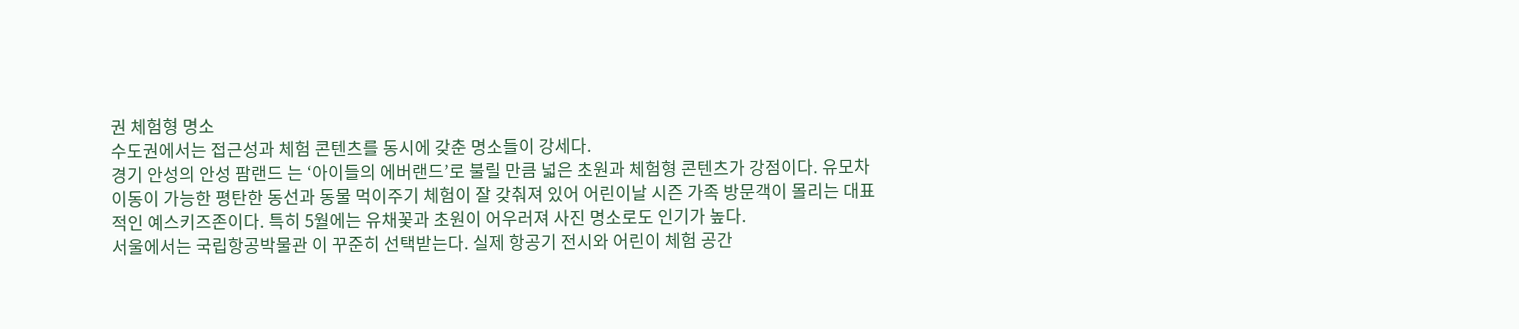권 체험형 명소
수도권에서는 접근성과 체험 콘텐츠를 동시에 갖춘 명소들이 강세다.
경기 안성의 안성 팜랜드 는 ‘아이들의 에버랜드’로 불릴 만큼 넓은 초원과 체험형 콘텐츠가 강점이다. 유모차 이동이 가능한 평탄한 동선과 동물 먹이주기 체험이 잘 갖춰져 있어 어린이날 시즌 가족 방문객이 몰리는 대표적인 예스키즈존이다. 특히 5월에는 유채꽃과 초원이 어우러져 사진 명소로도 인기가 높다.
서울에서는 국립항공박물관 이 꾸준히 선택받는다. 실제 항공기 전시와 어린이 체험 공간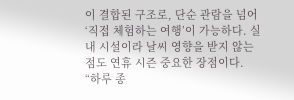이 결합된 구조로, 단순 관람을 넘어 ‘직접 체험하는 여행’이 가능하다. 실내 시설이라 날씨 영향을 받지 않는 점도 연휴 시즌 중요한 장점이다. “하루 종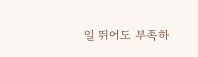일 뛰어도 부족하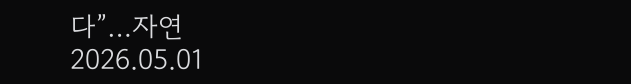다”…자연
2026.05.01